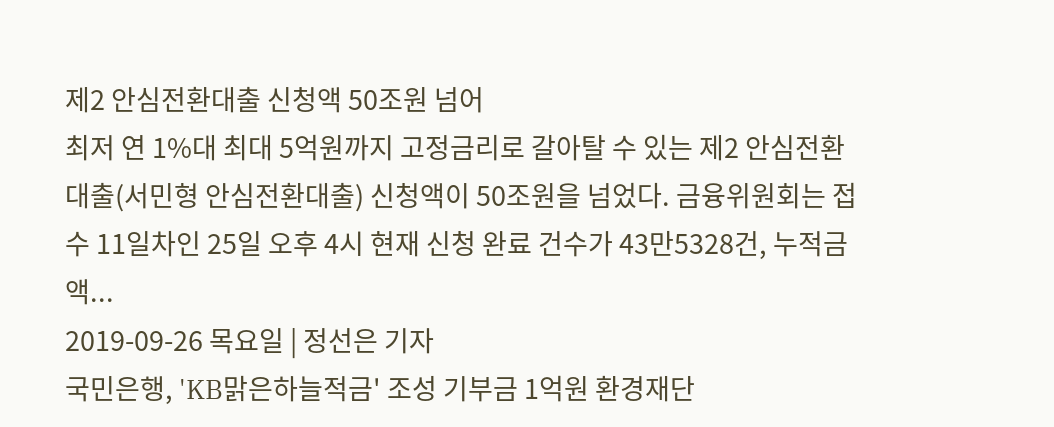제2 안심전환대출 신청액 50조원 넘어
최저 연 1%대 최대 5억원까지 고정금리로 갈아탈 수 있는 제2 안심전환대출(서민형 안심전환대출) 신청액이 50조원을 넘었다. 금융위원회는 접수 11일차인 25일 오후 4시 현재 신청 완료 건수가 43만5328건, 누적금액...
2019-09-26 목요일 | 정선은 기자
국민은행, 'KB맑은하늘적금' 조성 기부금 1억원 환경재단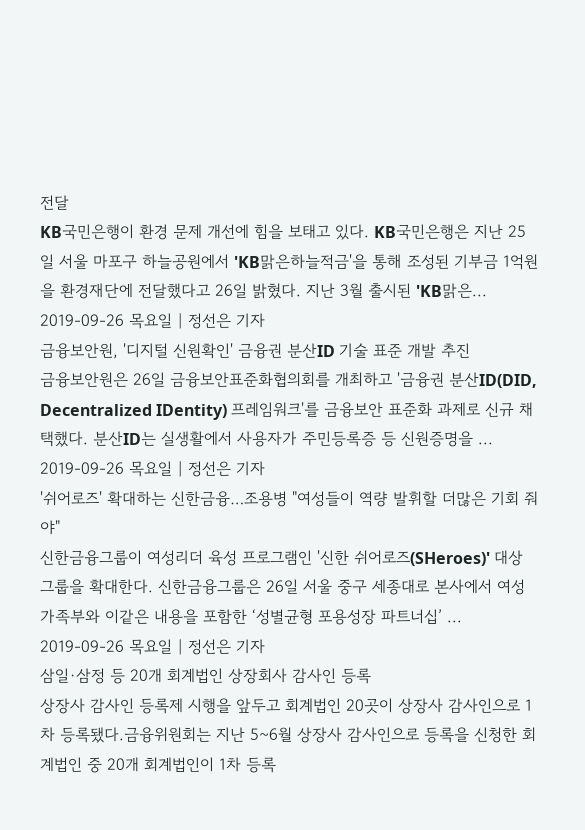전달
KB국민은행이 환경 문제 개선에 힘을 보태고 있다. KB국민은행은 지난 25일 서울 마포구 하늘공원에서 'KB맑은하늘적금'을 통해 조성된 기부금 1억원을 환경재단에 전달했다고 26일 밝혔다. 지난 3월 출시된 'KB맑은...
2019-09-26 목요일 | 정선은 기자
금융보안원, '디지털 신원확인' 금융권 분산ID 기술 표준 개발 추진
금융보안원은 26일 금융보안표준화협의회를 개최하고 '금융권 분산ID(DID, Decentralized IDentity) 프레임워크'를 금융보안 표준화 과제로 신규 채택했다. 분산ID는 실생활에서 사용자가 주민등록증 등 신원증명을 ...
2019-09-26 목요일 | 정선은 기자
'쉬어로즈' 확대하는 신한금융…조용병 "여성들이 역량 발휘할 더많은 기회 줘야"
신한금융그룹이 여성리더 육성 프로그램인 '신한 쉬어로즈(SHeroes)' 대상 그룹을 확대한다. 신한금융그룹은 26일 서울 중구 세종대로 본사에서 여성가족부와 이같은 내용을 포함한 ‘성별균형 포용성장 파트너십’ ...
2019-09-26 목요일 | 정선은 기자
삼일·삼정 등 20개 회계법인 상장회사 감사인 등록
상장사 감사인 등록제 시행을 앞두고 회계법인 20곳이 상장사 감사인으로 1차 등록됐다.금융위원회는 지난 5~6월 상장사 감사인으로 등록을 신청한 회계법인 중 20개 회계법인이 1차 등록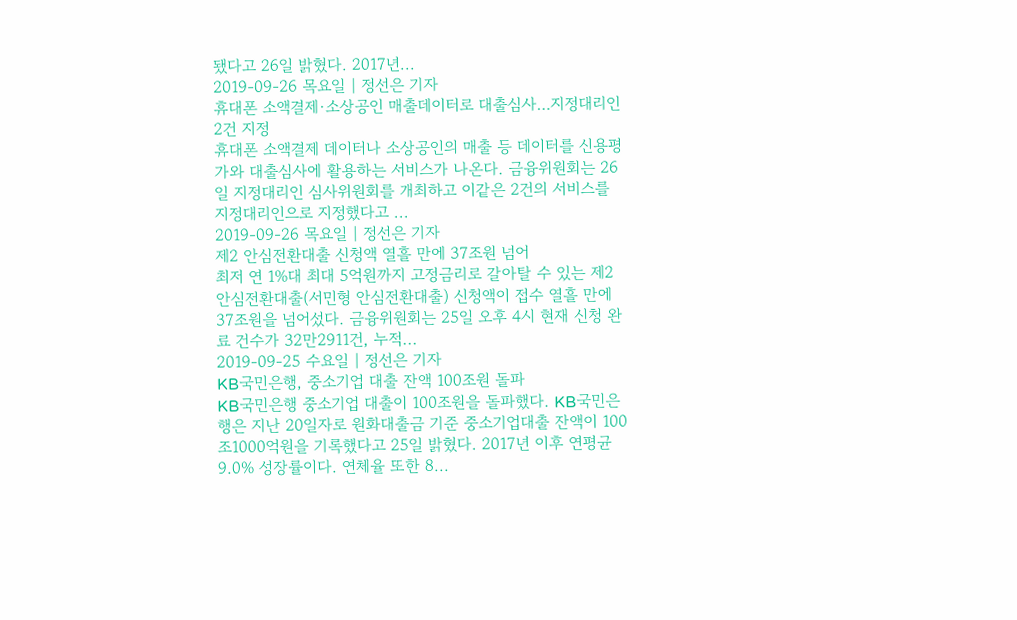됐다고 26일 밝혔다. 2017년...
2019-09-26 목요일 | 정선은 기자
휴대폰 소액결제·소상공인 매출데이터로 대출심사…지정대리인 2건 지정
휴대폰 소액결제 데이터나 소상공인의 매출 등 데이터를 신용평가와 대출심사에 활용하는 서비스가 나온다. 금융위원회는 26일 지정대리인 심사위원회를 개최하고 이같은 2건의 서비스를 지정대리인으로 지정했다고 ...
2019-09-26 목요일 | 정선은 기자
제2 안심전환대출 신청액 열흘 만에 37조원 넘어
최저 연 1%대 최대 5억원까지 고정금리로 갈아탈 수 있는 제2 안심전환대출(서민형 안심전환대출) 신청액이 접수 열흘 만에 37조원을 넘어섰다. 금융위원회는 25일 오후 4시 현재 신청 완료 건수가 32만2911건, 누적...
2019-09-25 수요일 | 정선은 기자
KB국민은행, 중소기업 대출 잔액 100조원 돌파
KB국민은행 중소기업 대출이 100조원을 돌파했다. KB국민은행은 지난 20일자로 원화대출금 기준 중소기업대출 잔액이 100조1000억원을 기록했다고 25일 밝혔다. 2017년 이후 연평균 9.0% 성장률이다. 연체율 또한 8...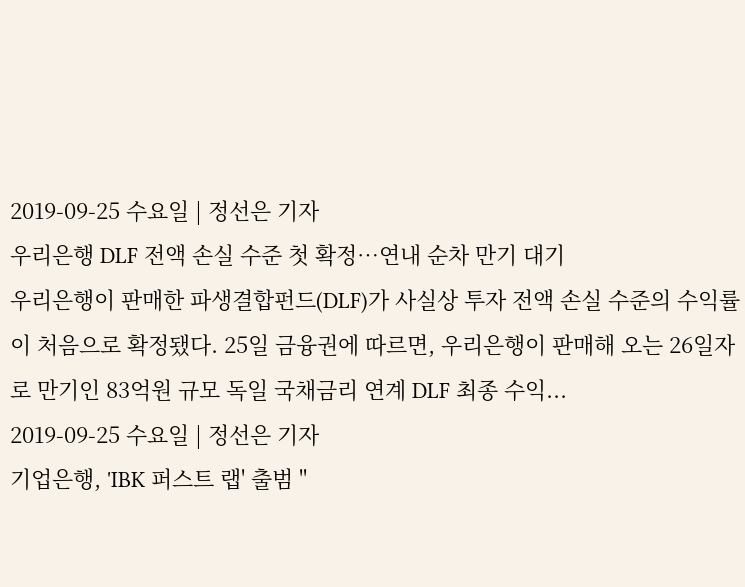2019-09-25 수요일 | 정선은 기자
우리은행 DLF 전액 손실 수준 첫 확정…연내 순차 만기 대기
우리은행이 판매한 파생결합펀드(DLF)가 사실상 투자 전액 손실 수준의 수익률이 처음으로 확정됐다. 25일 금융권에 따르면, 우리은행이 판매해 오는 26일자로 만기인 83억원 규모 독일 국채금리 연계 DLF 최종 수익...
2019-09-25 수요일 | 정선은 기자
기업은행, 'IBK 퍼스트 랩' 출범 "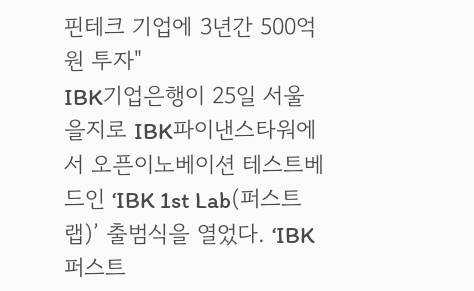핀테크 기업에 3년간 500억원 투자"
IBK기업은행이 25일 서울 을지로 IBK파이낸스타워에서 오픈이노베이션 테스트베드인 ‘IBK 1st Lab(퍼스트 랩)’ 출범식을 열었다. ‘IBK 퍼스트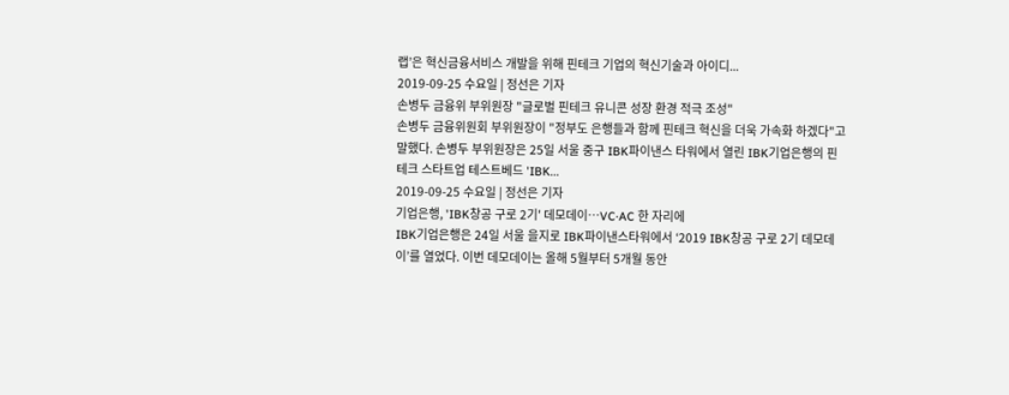랩’은 혁신금융서비스 개발을 위해 핀테크 기업의 혁신기술과 아이디...
2019-09-25 수요일 | 정선은 기자
손병두 금융위 부위원장 "글로벌 핀테크 유니콘 성장 환경 적극 조성"
손병두 금융위원회 부위원장이 "정부도 은행들과 함께 핀테크 혁신을 더욱 가속화 하겠다"고 말했다. 손병두 부위원장은 25일 서울 중구 IBK파이낸스 타워에서 열린 IBK기업은행의 핀테크 스타트업 테스트베드 'IBK...
2019-09-25 수요일 | 정선은 기자
기업은행, 'IBK창공 구로 2기' 데모데이…VC·AC 한 자리에
IBK기업은행은 24일 서울 을지로 IBK파이낸스타워에서 ‘2019 IBK창공 구로 2기 데모데이’를 열었다. 이번 데모데이는 올해 5월부터 5개월 동안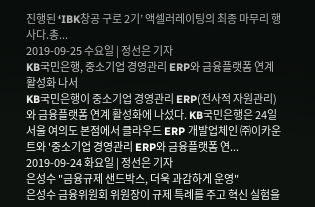진행된 ‘IBK창공 구로 2기’ 액셀러레이팅의 최종 마무리 행사다.총...
2019-09-25 수요일 | 정선은 기자
KB국민은행, 중소기업 경영관리 ERP와 금융플랫폼 연계 활성화 나서
KB국민은행이 중소기업 경영관리 ERP(전사적 자원관리)와 금융플랫폼 연계 활성화에 나섰다. KB국민은행은 24일 서울 여의도 본점에서 클라우드 ERP 개발업체인 ㈜이카운트와 '중소기업 경영관리 ERP와 금융플랫폼 연...
2019-09-24 화요일 | 정선은 기자
은성수 "금융규제 샌드박스, 더욱 과감하게 운영"
은성수 금융위원회 위원장이 규제 특례를 주고 혁신 실험을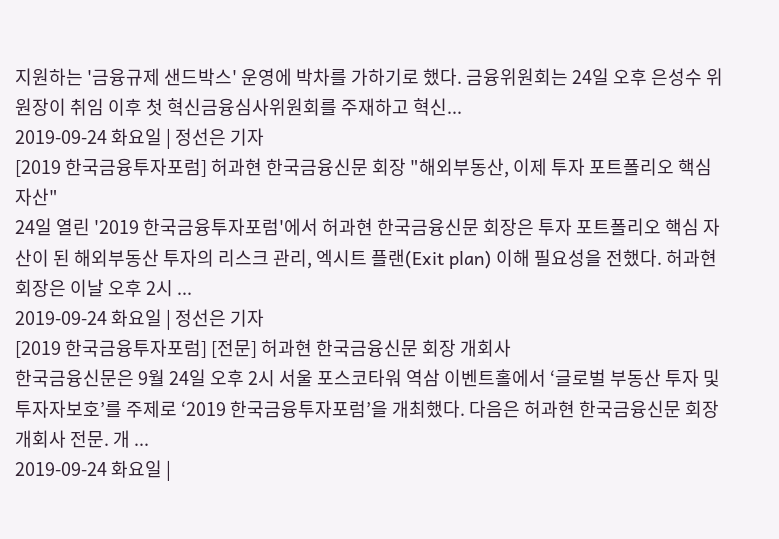지원하는 '금융규제 샌드박스' 운영에 박차를 가하기로 했다. 금융위원회는 24일 오후 은성수 위원장이 취임 이후 첫 혁신금융심사위원회를 주재하고 혁신...
2019-09-24 화요일 | 정선은 기자
[2019 한국금융투자포럼] 허과현 한국금융신문 회장 "해외부동산, 이제 투자 포트폴리오 핵심자산"
24일 열린 '2019 한국금융투자포럼'에서 허과현 한국금융신문 회장은 투자 포트폴리오 핵심 자산이 된 해외부동산 투자의 리스크 관리, 엑시트 플랜(Exit plan) 이해 필요성을 전했다. 허과현 회장은 이날 오후 2시 ...
2019-09-24 화요일 | 정선은 기자
[2019 한국금융투자포럼] [전문] 허과현 한국금융신문 회장 개회사
한국금융신문은 9월 24일 오후 2시 서울 포스코타워 역삼 이벤트홀에서 ‘글로벌 부동산 투자 및 투자자보호’를 주제로 ‘2019 한국금융투자포럼’을 개최했다. 다음은 허과현 한국금융신문 회장 개회사 전문. 개 ...
2019-09-24 화요일 |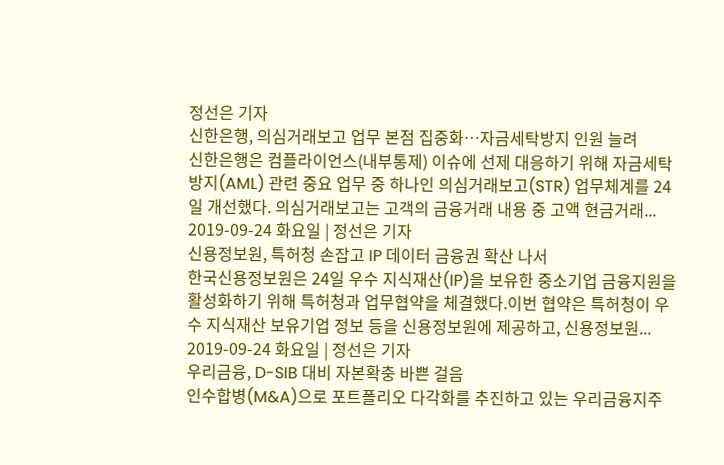정선은 기자
신한은행, 의심거래보고 업무 본점 집중화…자금세탁방지 인원 늘려
신한은행은 컴플라이언스(내부통제) 이슈에 선제 대응하기 위해 자금세탁방지(AML) 관련 중요 업무 중 하나인 의심거래보고(STR) 업무체계를 24일 개선했다. 의심거래보고는 고객의 금융거래 내용 중 고액 현금거래...
2019-09-24 화요일 | 정선은 기자
신용정보원, 특허청 손잡고 IP 데이터 금융권 확산 나서
한국신용정보원은 24일 우수 지식재산(IP)을 보유한 중소기업 금융지원을 활성화하기 위해 특허청과 업무협약을 체결했다.이번 협약은 특허청이 우수 지식재산 보유기업 정보 등을 신용정보원에 제공하고, 신용정보원...
2019-09-24 화요일 | 정선은 기자
우리금융, D-SIB 대비 자본확충 바쁜 걸음
인수합병(M&A)으로 포트폴리오 다각화를 추진하고 있는 우리금융지주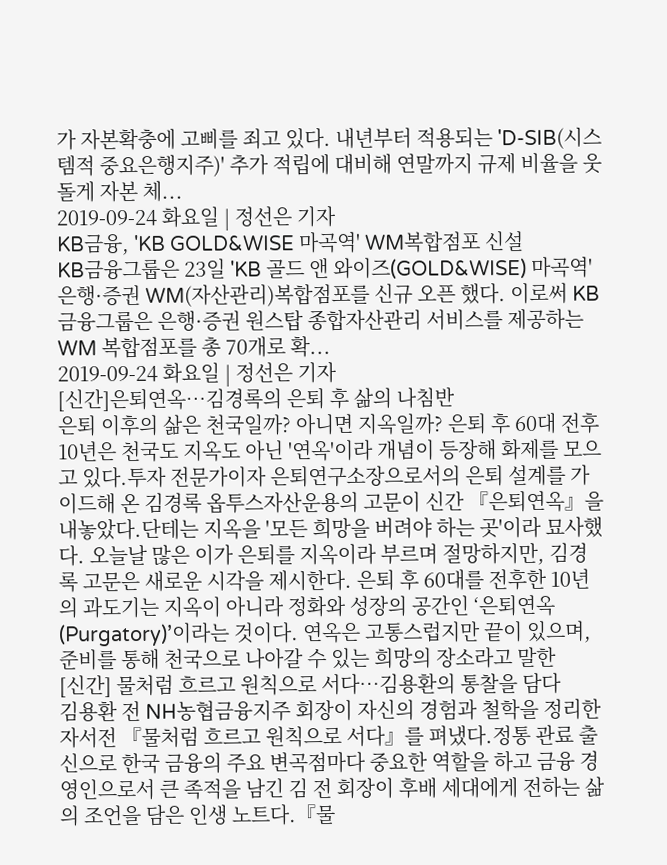가 자본확충에 고삐를 죄고 있다. 내년부터 적용되는 'D-SIB(시스템적 중요은행지주)' 추가 적립에 대비해 연말까지 규제 비율을 웃돌게 자본 체...
2019-09-24 화요일 | 정선은 기자
KB금융, 'KB GOLD&WISE 마곡역' WM복합점포 신설
KB금융그룹은 23일 'KB 골드 앤 와이즈(GOLD&WISE) 마곡역' 은행·증권 WM(자산관리)복합점포를 신규 오픈 했다. 이로써 KB금융그룹은 은행·증권 원스탑 종합자산관리 서비스를 제공하는 WM 복합점포를 총 70개로 확...
2019-09-24 화요일 | 정선은 기자
[신간]은퇴연옥…김경록의 은퇴 후 삶의 나침반
은퇴 이후의 삶은 천국일까? 아니면 지옥일까? 은퇴 후 60대 전후 10년은 천국도 지옥도 아닌 '연옥'이라 개념이 등장해 화제를 모으고 있다.투자 전문가이자 은퇴연구소장으로서의 은퇴 설계를 가이드해 온 김경록 옵투스자산운용의 고문이 신간 『은퇴연옥』을 내놓았다.단테는 지옥을 '모든 희망을 버려야 하는 곳'이라 묘사했다. 오늘날 많은 이가 은퇴를 지옥이라 부르며 절망하지만, 김경록 고문은 새로운 시각을 제시한다. 은퇴 후 60대를 전후한 10년의 과도기는 지옥이 아니라 정화와 성장의 공간인 ‘은퇴연옥(Purgatory)’이라는 것이다. 연옥은 고통스럽지만 끝이 있으며, 준비를 통해 천국으로 나아갈 수 있는 희망의 장소라고 말한
[신간] 물처럼 흐르고 원칙으로 서다…김용환의 통찰을 담다
김용환 전 NH농협금융지주 회장이 자신의 경험과 철학을 정리한 자서전 『물처럼 흐르고 원칙으로 서다』를 펴냈다.정통 관료 출신으로 한국 금융의 주요 변곡점마다 중요한 역할을 하고 금융 경영인으로서 큰 족적을 남긴 김 전 회장이 후배 세대에게 전하는 삶의 조언을 담은 인생 노트다.『물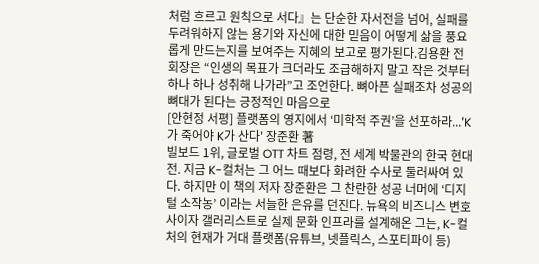처럼 흐르고 원칙으로 서다』는 단순한 자서전을 넘어, 실패를 두려워하지 않는 용기와 자신에 대한 믿음이 어떻게 삶을 풍요롭게 만드는지를 보여주는 지혜의 보고로 평가된다.김용환 전 회장은 “인생의 목표가 크더라도 조급해하지 말고 작은 것부터 하나 하나 성취해 나가라”고 조언한다. 뼈아픈 실패조차 성공의 뼈대가 된다는 긍정적인 마음으로
[안현정 서평] 플랫폼의 영지에서 ‘미학적 주권’을 선포하라...'K가 죽어야 K가 산다' 장준환 著
빌보드 1위, 글로벌 OTT 차트 점령, 전 세계 박물관의 한국 현대전. 지금 K-컬처는 그 어느 때보다 화려한 수사로 둘러싸여 있다. 하지만 이 책의 저자 장준환은 그 찬란한 성공 너머에 ‘디지털 소작농’ 이라는 서늘한 은유를 던진다. 뉴욕의 비즈니스 변호사이자 갤러리스트로 실제 문화 인프라를 설계해온 그는, K-컬처의 현재가 거대 플랫폼(유튜브, 넷플릭스, 스포티파이 등)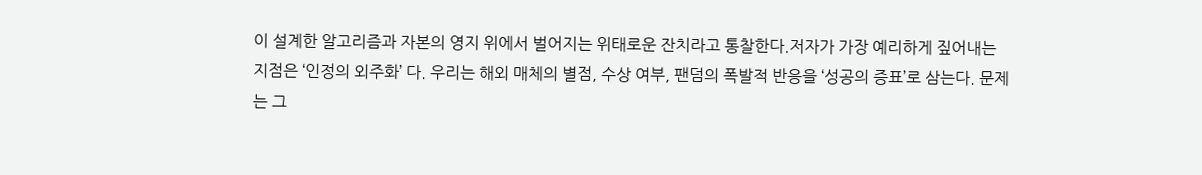이 설계한 알고리즘과 자본의 영지 위에서 벌어지는 위태로운 잔치라고 통찰한다.저자가 가장 예리하게 짚어내는 지점은 ‘인정의 외주화’ 다. 우리는 해외 매체의 별점, 수상 여부, 팬덤의 폭발적 반응을 ‘성공의 증표’로 삼는다. 문제는 그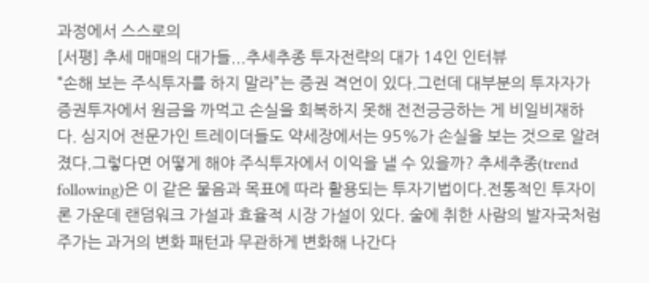과정에서 스스로의
[서평] 추세 매매의 대가들...추세추종 투자전략의 대가 14인 인터뷰
“손해 보는 주식투자를 하지 말라”는 증권 격언이 있다.그런데 대부분의 투자자가 증권투자에서 원금을 까먹고 손실을 회복하지 못해 전전긍긍하는 게 비일비재하다. 심지어 전문가인 트레이더들도 약세장에서는 95%가 손실을 보는 것으로 알려졌다.그렇다면 어떻게 해야 주식투자에서 이익을 낼 수 있을까? 추세추종(trend following)은 이 같은 물음과 목표에 따라 활용되는 투자기법이다.전통적인 투자이론 가운데 랜덤워크 가설과 효율적 시장 가설이 있다. 술에 취한 사람의 발자국처럼 주가는 과거의 변화 패턴과 무관하게 변화해 나간다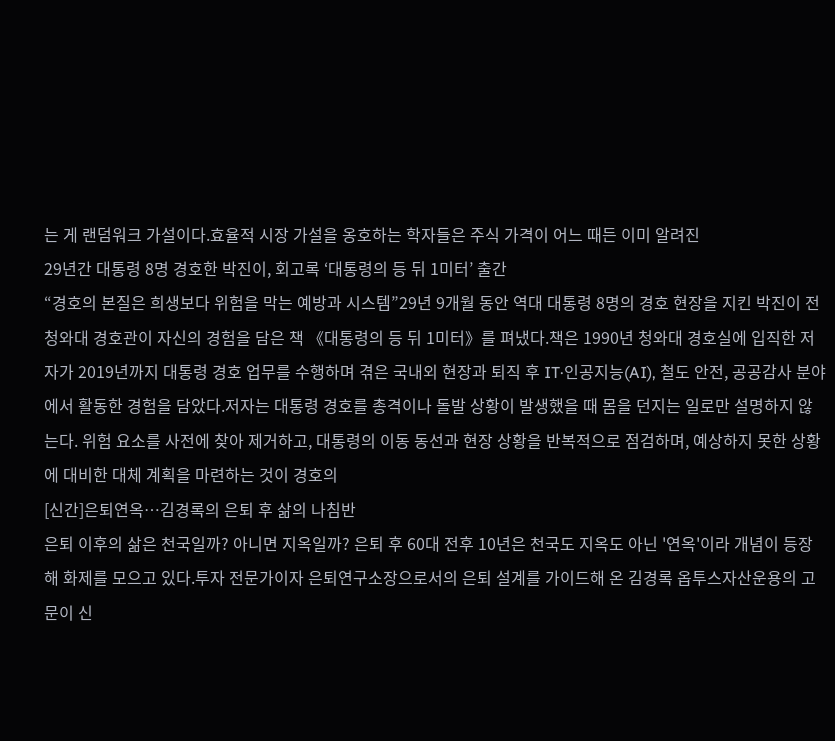는 게 랜덤워크 가설이다.효율적 시장 가설을 옹호하는 학자들은 주식 가격이 어느 때든 이미 알려진
29년간 대통령 8명 경호한 박진이, 회고록 ‘대통령의 등 뒤 1미터’ 출간
“경호의 본질은 희생보다 위험을 막는 예방과 시스템”29년 9개월 동안 역대 대통령 8명의 경호 현장을 지킨 박진이 전 청와대 경호관이 자신의 경험을 담은 책 《대통령의 등 뒤 1미터》를 펴냈다.책은 1990년 청와대 경호실에 입직한 저자가 2019년까지 대통령 경호 업무를 수행하며 겪은 국내외 현장과 퇴직 후 IT·인공지능(AI), 철도 안전, 공공감사 분야에서 활동한 경험을 담았다.저자는 대통령 경호를 총격이나 돌발 상황이 발생했을 때 몸을 던지는 일로만 설명하지 않는다. 위험 요소를 사전에 찾아 제거하고, 대통령의 이동 동선과 현장 상황을 반복적으로 점검하며, 예상하지 못한 상황에 대비한 대체 계획을 마련하는 것이 경호의
[신간]은퇴연옥…김경록의 은퇴 후 삶의 나침반
은퇴 이후의 삶은 천국일까? 아니면 지옥일까? 은퇴 후 60대 전후 10년은 천국도 지옥도 아닌 '연옥'이라 개념이 등장해 화제를 모으고 있다.투자 전문가이자 은퇴연구소장으로서의 은퇴 설계를 가이드해 온 김경록 옵투스자산운용의 고문이 신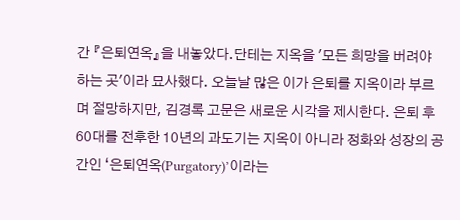간 『은퇴연옥』을 내놓았다.단테는 지옥을 '모든 희망을 버려야 하는 곳'이라 묘사했다. 오늘날 많은 이가 은퇴를 지옥이라 부르며 절망하지만, 김경록 고문은 새로운 시각을 제시한다. 은퇴 후 60대를 전후한 10년의 과도기는 지옥이 아니라 정화와 성장의 공간인 ‘은퇴연옥(Purgatory)’이라는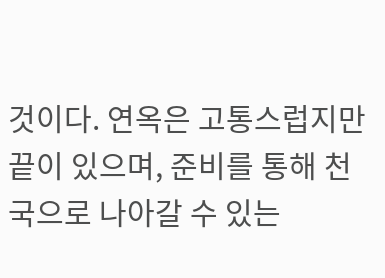것이다. 연옥은 고통스럽지만 끝이 있으며, 준비를 통해 천국으로 나아갈 수 있는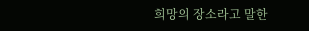희망의 장소라고 말한